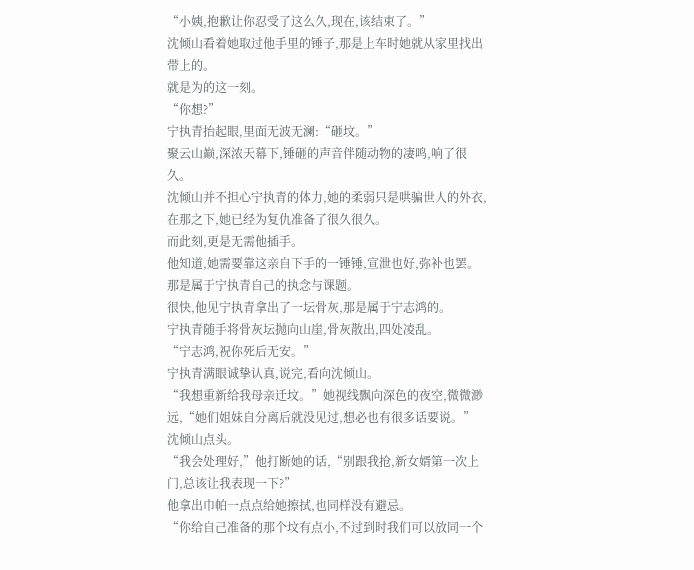“小姨,抱歉让你忍受了这么久,现在,该结束了。”
沈倾山看着她取过他手里的锤子,那是上车时她就从家里找出带上的。
就是为的这一刻。
“你想?”
宁执青抬起眼,里面无波无澜:“砸坟。”
聚云山巅,深浓天幕下,锤砸的声音伴随动物的凄鸣,响了很久。
沈倾山并不担心宁执青的体力,她的柔弱只是哄骗世人的外衣,在那之下,她已经为复仇准备了很久很久。
而此刻,更是无需他插手。
他知道,她需要靠这亲自下手的一锤锤,宣泄也好,弥补也罢。
那是属于宁执青自己的执念与课题。
很快,他见宁执青拿出了一坛骨灰,那是属于宁志鸿的。
宁执青随手将骨灰坛抛向山崖,骨灰散出,四处凌乱。
“宁志鸿,祝你死后无安。”
宁执青满眼诚挚认真,说完,看向沈倾山。
“我想重新给我母亲迁坟。”她视线飘向深色的夜空,微微渺远,“她们姐妹自分离后就没见过,想必也有很多话要说。”
沈倾山点头。
“我会处理好,”他打断她的话,“别跟我抢,新女婿第一次上门,总该让我表现一下?”
他拿出巾帕一点点给她擦拭,也同样没有避忌。
“你给自己准备的那个坟有点小,不过到时我们可以放同一个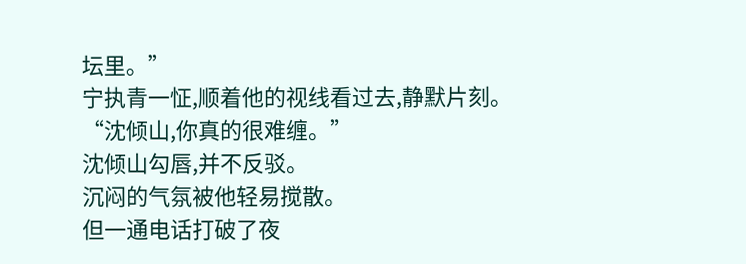坛里。”
宁执青一怔,顺着他的视线看过去,静默片刻。
“沈倾山,你真的很难缠。”
沈倾山勾唇,并不反驳。
沉闷的气氛被他轻易搅散。
但一通电话打破了夜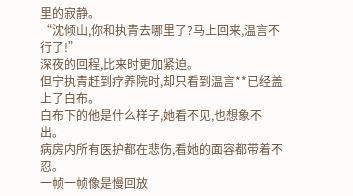里的寂静。
“沈倾山,你和执青去哪里了?马上回来,温言不行了!”
深夜的回程,比来时更加紧迫。
但宁执青赶到疗养院时,却只看到温言**已经盖上了白布。
白布下的他是什么样子,她看不见,也想象不出。
病房内所有医护都在悲伤,看她的面容都带着不忍。
一帧一帧像是慢回放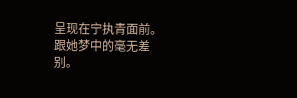呈现在宁执青面前。
跟她梦中的毫无差别。